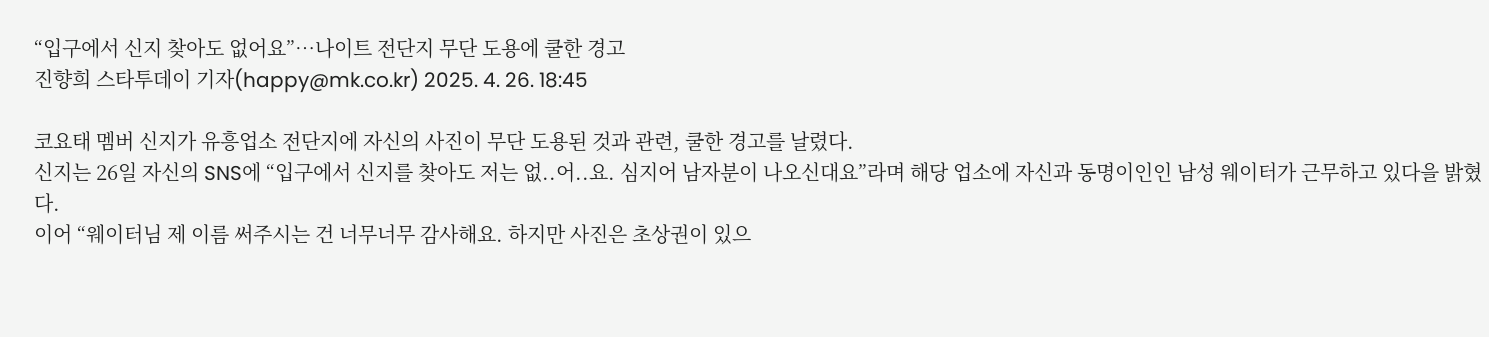“입구에서 신지 찾아도 없어요”…나이트 전단지 무단 도용에 쿨한 경고
진향희 스타투데이 기자(happy@mk.co.kr) 2025. 4. 26. 18:45

코요태 멤버 신지가 유흥업소 전단지에 자신의 사진이 무단 도용된 것과 관련, 쿨한 경고를 날렸다.
신지는 26일 자신의 SNS에 “입구에서 신지를 찾아도 저는 없..어..요. 심지어 남자분이 나오신대요”라며 해당 업소에 자신과 동명이인인 남성 웨이터가 근무하고 있다을 밝혔다.
이어 “웨이터님 제 이름 써주시는 건 너무너무 감사해요. 하지만 사진은 초상권이 있으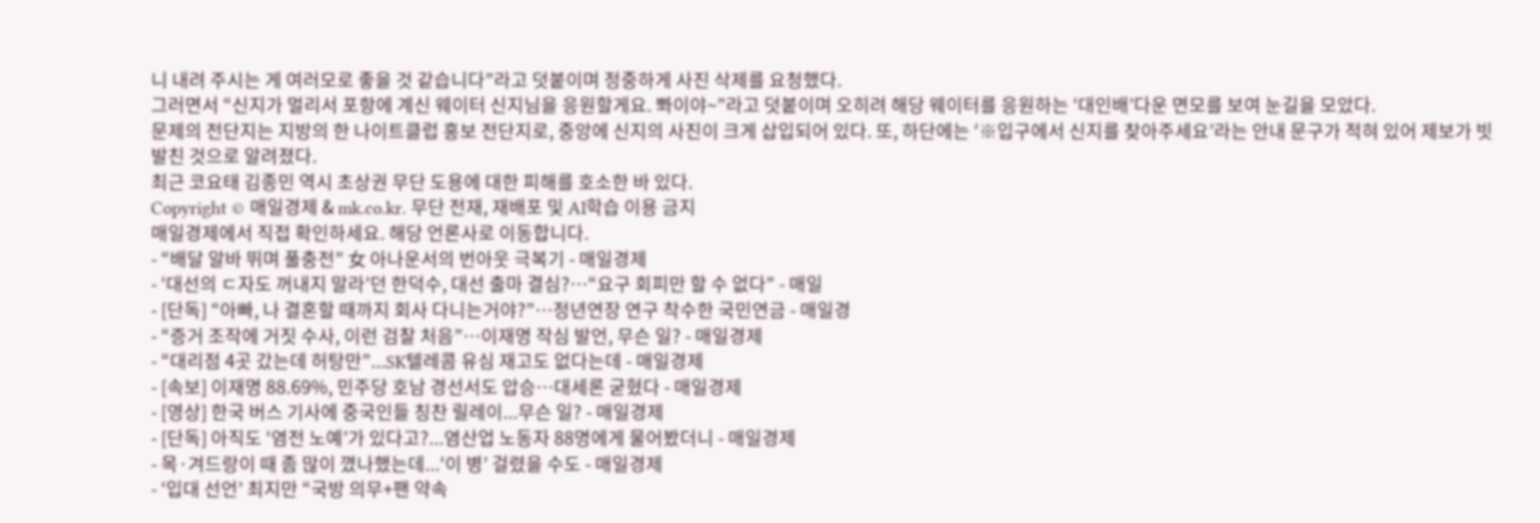니 내려 주시는 게 여러모로 좋을 것 같습니다”라고 덧붙이며 정중하게 사진 삭제를 요청했다.
그러면서 “신지가 멀리서 포항에 계신 웨이터 신지님을 응원할게요. 뽜이야~”라고 덧붙이며 오히려 해당 웨이터를 응원하는 ‘대인배’다운 면모를 보여 눈길을 모았다.
문제의 전단지는 지방의 한 나이트클럽 홍보 전단지로, 중앙에 신지의 사진이 크게 삽입되어 있다. 또, 하단에는 ‘※입구에서 신지를 찾아주세요’라는 안내 문구가 적혀 있어 제보가 빗발친 것으로 알려졌다.
최근 코요태 김종민 역시 초상권 무단 도용에 대한 피해를 호소한 바 있다.
Copyright © 매일경제 & mk.co.kr. 무단 전재, 재배포 및 AI학습 이용 금지
매일경제에서 직접 확인하세요. 해당 언론사로 이동합니다.
- “배달 알바 뛰며 풀충전” 女 아나운서의 번아웃 극복기 - 매일경제
- ‘대선의 ㄷ자도 꺼내지 말라’던 한덕수, 대선 출마 결심?…“요구 회피만 할 수 없다” - 매일
- [단독] “아빠, 나 결혼할 때까지 회사 다니는거야?”…정년연장 연구 착수한 국민연금 - 매일경
- “증거 조작에 거짓 수사, 이런 검찰 처음”…이재명 작심 발언, 무슨 일? - 매일경제
- “대리점 4곳 갔는데 허탕만”...SK텔레콤 유심 재고도 없다는데 - 매일경제
- [속보] 이재명 88.69%, 민주당 호남 경선서도 압승…대세론 굳혔다 - 매일경제
- [영상] 한국 버스 기사에 중국인들 칭찬 릴레이...무슨 일? - 매일경제
- [단독] 아직도 ‘염전 노예’가 있다고?...염산업 노동자 88명에게 물어봤더니 - 매일경제
- 목·겨드랑이 때 좀 많이 꼈나했는데...‘이 병’ 걸렸을 수도 - 매일경제
- ‘입대 선언’ 최지만 “국방 의무+팬 약속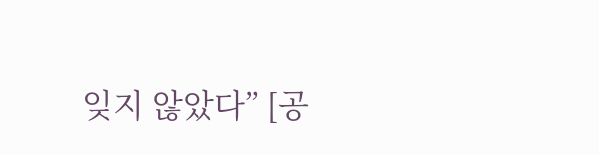잊지 않았다” [공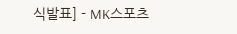식발표] - MK스포츠